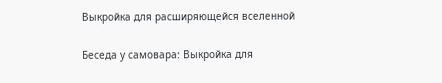Выкройка для расширяющейся вселенной

Беседа у самовара: Выкройка для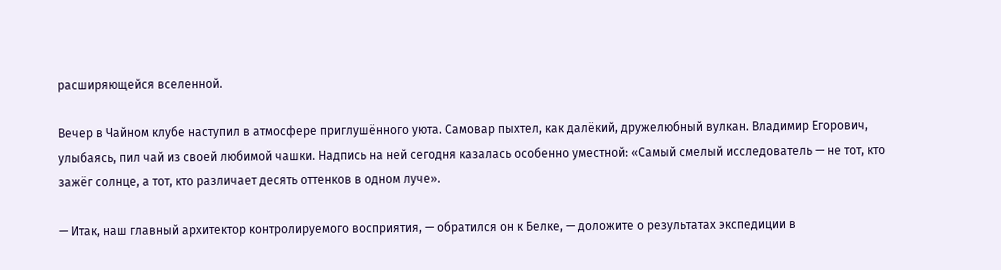расширяющейся вселенной.

Вечер в Чайном клубе наступил в атмосфере приглушённого уюта. Самовар пыхтел, как далёкий, дружелюбный вулкан. Владимир Егорович, улыбаясь, пил чай из своей любимой чашки. Надпись на ней сегодня казалась особенно уместной: «Самый смелый исследователь — не тот, кто зажёг солнце, а тот, кто различает десять оттенков в одном луче».

— Итак, наш главный архитектор контролируемого восприятия, — обратился он к Белке, — доложите о результатах экспедиции в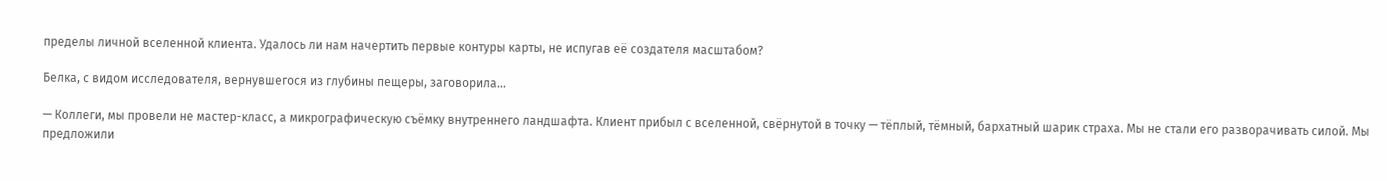пределы личной вселенной клиента. Удалось ли нам начертить первые контуры карты, не испугав её создателя масштабом?

Белка, с видом исследователя, вернувшегося из глубины пещеры, заговорила…

— Коллеги, мы провели не мастер-класс, а микрографическую съёмку внутреннего ландшафта. Клиент прибыл с вселенной, свёрнутой в точку — тёплый, тёмный, бархатный шарик страха. Мы не стали его разворачивать силой. Мы предложили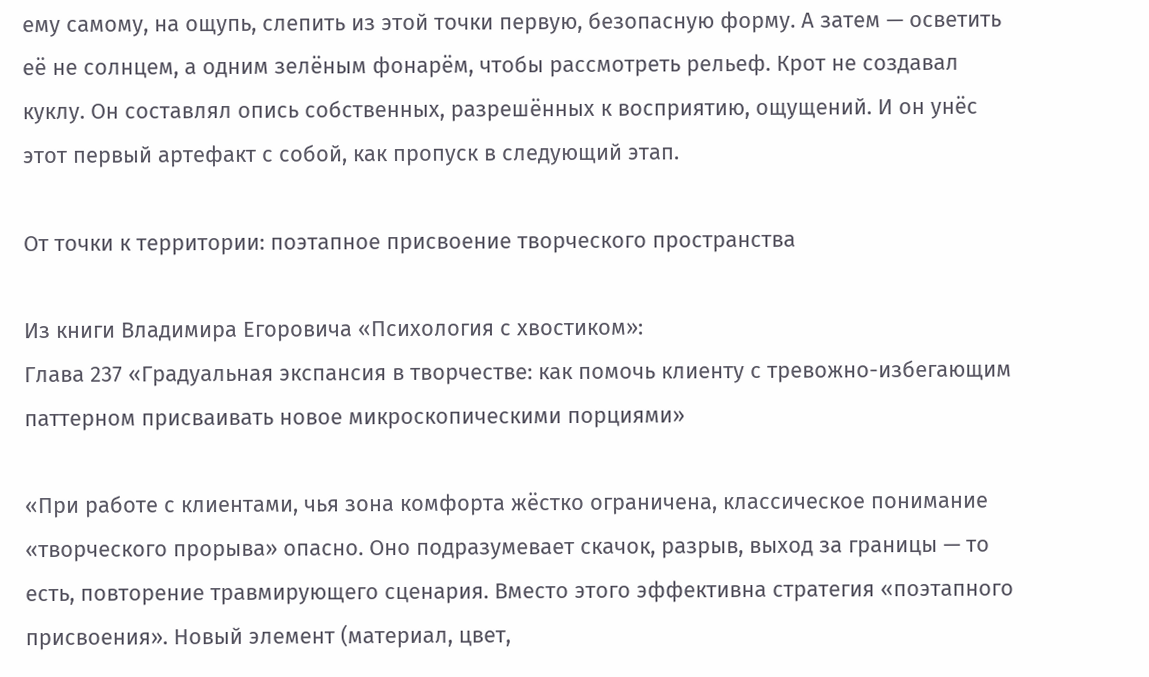ему самому, на ощупь, слепить из этой точки первую, безопасную форму. А затем — осветить её не солнцем, а одним зелёным фонарём, чтобы рассмотреть рельеф. Крот не создавал куклу. Он составлял опись собственных, разрешённых к восприятию, ощущений. И он унёс этот первый артефакт с собой, как пропуск в следующий этап.

От точки к территории: поэтапное присвоение творческого пространства

Из книги Владимира Егоровича «Психология с хвостиком»:
Глава 237 «Градуальная экспансия в творчестве: как помочь клиенту с тревожно-избегающим паттерном присваивать новое микроскопическими порциями»

«При работе с клиентами, чья зона комфорта жёстко ограничена, классическое понимание «творческого прорыва» опасно. Оно подразумевает скачок, разрыв, выход за границы — то есть, повторение травмирующего сценария. Вместо этого эффективна стратегия «поэтапного присвоения». Новый элемент (материал, цвет,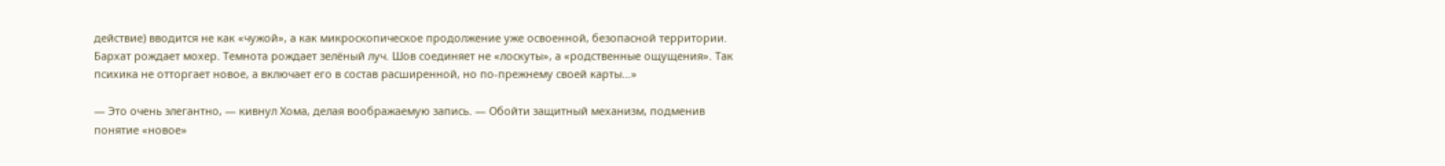действие) вводится не как «чужой», а как микроскопическое продолжение уже освоенной, безопасной территории. Бархат рождает мохер. Темнота рождает зелёный луч. Шов соединяет не «лоскуты», а «родственные ощущения». Так психика не отторгает новое, а включает его в состав расширенной, но по-прежнему своей карты…»

— Это очень элегантно, — кивнул Хома, делая воображаемую запись. — Обойти защитный механизм, подменив понятие «новое»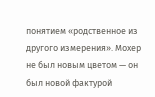понятием «родственное из другого измерения». Мохер не был новым цветом — он был новой фактурой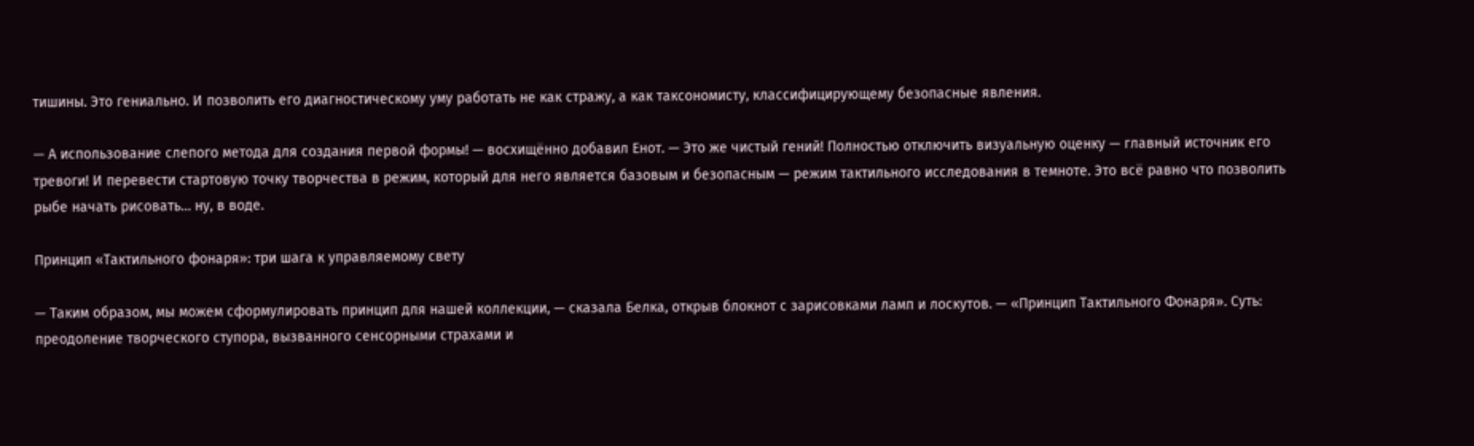тишины. Это гениально. И позволить его диагностическому уму работать не как стражу, а как таксономисту, классифицирующему безопасные явления.

— А использование слепого метода для создания первой формы! — восхищённо добавил Енот. — Это же чистый гений! Полностью отключить визуальную оценку — главный источник его тревоги! И перевести стартовую точку творчества в режим, который для него является базовым и безопасным — режим тактильного исследования в темноте. Это всё равно что позволить рыбе начать рисовать… ну, в воде.

Принцип «Тактильного фонаря»: три шага к управляемому свету

— Таким образом, мы можем сформулировать принцип для нашей коллекции, — сказала Белка, открыв блокнот с зарисовками ламп и лоскутов. — «Принцип Тактильного Фонаря». Суть: преодоление творческого ступора, вызванного сенсорными страхами и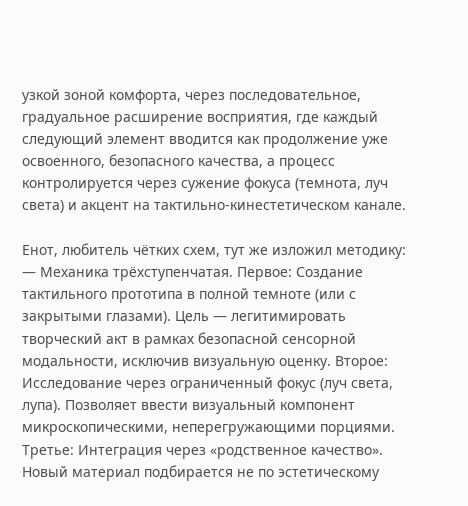узкой зоной комфорта, через последовательное, градуальное расширение восприятия, где каждый следующий элемент вводится как продолжение уже освоенного, безопасного качества, а процесс контролируется через сужение фокуса (темнота, луч света) и акцент на тактильно-кинестетическом канале.

Енот, любитель чётких схем, тут же изложил методику:
— Механика трёхступенчатая. Первое: Создание тактильного прототипа в полной темноте (или с закрытыми глазами). Цель — легитимировать творческий акт в рамках безопасной сенсорной модальности, исключив визуальную оценку. Второе: Исследование через ограниченный фокус (луч света, лупа). Позволяет ввести визуальный компонент микроскопическими, неперегружающими порциями. Третье: Интеграция через «родственное качество». Новый материал подбирается не по эстетическому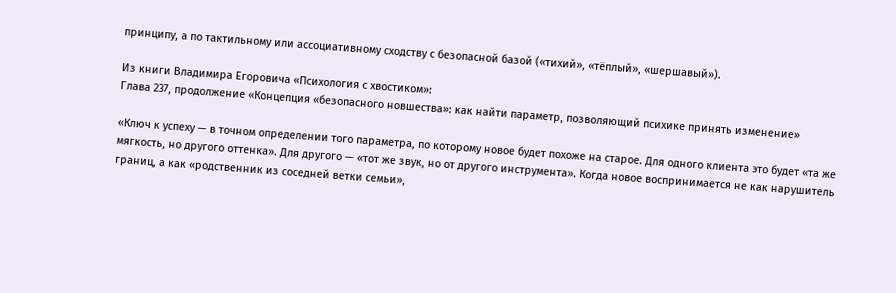принципу, а по тактильному или ассоциативному сходству с безопасной базой («тихий», «тёплый», «шершавый»).

Из книги Владимира Егоровича «Психология с хвостиком»:
Глава 237, продолжение «Концепция «безопасного новшества»: как найти параметр, позволяющий психике принять изменение»

«Ключ к успеху — в точном определении того параметра, по которому новое будет похоже на старое. Для одного клиента это будет «та же мягкость, но другого оттенка». Для другого — «тот же звук, но от другого инструмента». Когда новое воспринимается не как нарушитель границ, а как «родственник из соседней ветки семьи»,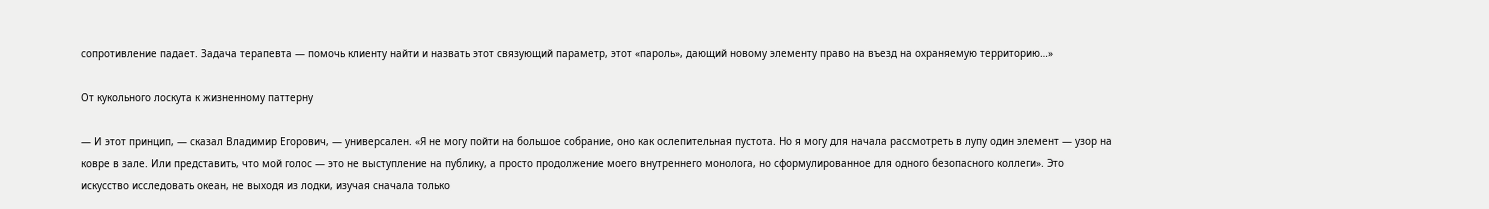сопротивление падает. Задача терапевта — помочь клиенту найти и назвать этот связующий параметр, этот «пароль», дающий новому элементу право на въезд на охраняемую территорию…»

От кукольного лоскута к жизненному паттерну

— И этот принцип, — сказал Владимир Егорович, — универсален. «Я не могу пойти на большое собрание, оно как ослепительная пустота. Но я могу для начала рассмотреть в лупу один элемент — узор на ковре в зале. Или представить, что мой голос — это не выступление на публику, а просто продолжение моего внутреннего монолога, но сформулированное для одного безопасного коллеги». Это искусство исследовать океан, не выходя из лодки, изучая сначала только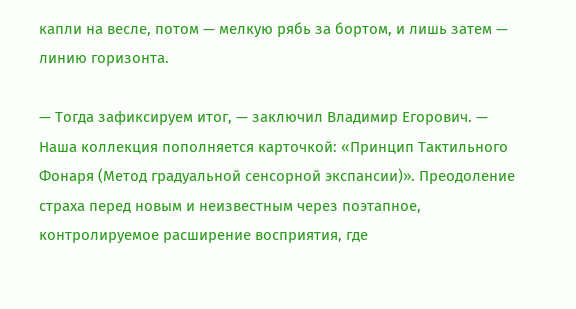капли на весле, потом — мелкую рябь за бортом, и лишь затем — линию горизонта.

— Тогда зафиксируем итог, — заключил Владимир Егорович. — Наша коллекция пополняется карточкой: «Принцип Тактильного Фонаря (Метод градуальной сенсорной экспансии)». Преодоление страха перед новым и неизвестным через поэтапное, контролируемое расширение восприятия, где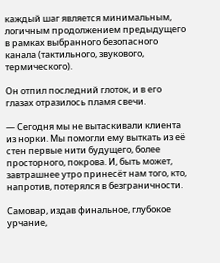каждый шаг является минимальным, логичным продолжением предыдущего в рамках выбранного безопасного канала (тактильного, звукового, термического).

Он отпил последний глоток, и в его глазах отразилось пламя свечи.

— Сегодня мы не вытаскивали клиента из норки. Мы помогли ему выткать из её стен первые нити будущего, более просторного, покрова. И, быть может, завтрашнее утро принесёт нам того, кто, напротив, потерялся в безграничности.

Самовар, издав финальное, глубокое урчание,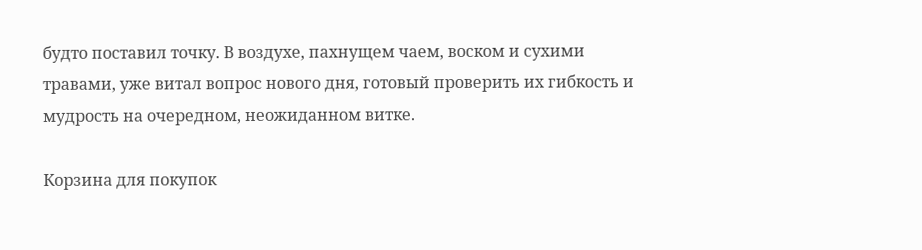будто поставил точку. В воздухе, пахнущем чаем, воском и сухими травами, уже витал вопрос нового дня, готовый проверить их гибкость и мудрость на очередном, неожиданном витке.

Корзина для покупок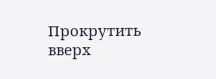Прокрутить вверх